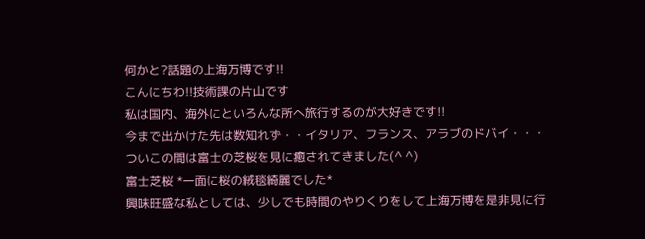何かと?話題の上海万博です!!
こんにちわ!!技術課の片山です
私は国内、海外にといろんな所へ旅行するのが大好きです!!
今まで出かけた先は数知れず・・イタリア、フランス、アラブのドバイ・・・
ついこの間は富士の芝桜を見に癒されてきました(^ ^)
富士芝桜 *一面に桜の絨毯綺麗でした*
興味旺盛な私としては、少しでも時間のやりくりをして上海万博を是非見に行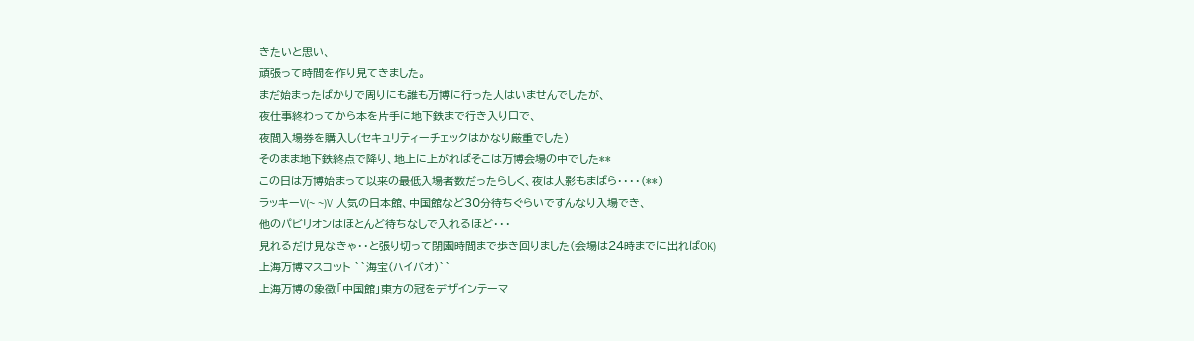きたいと思い、
頑張って時間を作り見てきました。
まだ始まったばかりで周りにも誰も万博に行った人はいませんでしたが、
夜仕事終わってから本を片手に地下鉄まで行き入り口で、
夜間入場券を購入し(セキュリティーチェックはかなり厳重でした)
そのまま地下鉄終点で降り、地上に上がればそこは万博会場の中でした**
この日は万博始まって以来の最低入場者数だったらしく、夜は人影もまばら・・・・(**)
ラッキーV(~ ~)V 人気の日本館、中国館など30分待ちぐらいですんなり入場でき、
他のパビリオンはほとんど待ちなしで入れるほど・・・
見れるだけ見なきゃ・・と張り切って閉園時間まで歩き回りました(会場は24時までに出ればOK)
上海万博マスコット ``海宝(ハイバオ)``
上海万博の象徴「中国館」東方の冠をデザインテーマ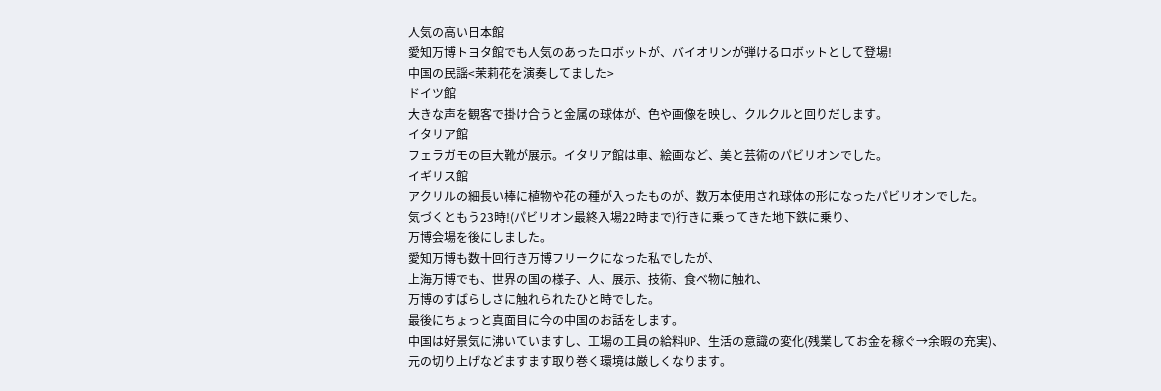人気の高い日本館
愛知万博トヨタ館でも人気のあったロボットが、バイオリンが弾けるロボットとして登場!
中国の民謡<茉莉花を演奏してました>
ドイツ館
大きな声を観客で掛け合うと金属の球体が、色や画像を映し、クルクルと回りだします。
イタリア館
フェラガモの巨大靴が展示。イタリア館は車、絵画など、美と芸術のパビリオンでした。
イギリス館
アクリルの細長い棒に植物や花の種が入ったものが、数万本使用され球体の形になったパビリオンでした。
気づくともう23時!(パビリオン最終入場22時まで)行きに乗ってきた地下鉄に乗り、
万博会場を後にしました。
愛知万博も数十回行き万博フリークになった私でしたが、
上海万博でも、世界の国の様子、人、展示、技術、食べ物に触れ、
万博のすばらしさに触れられたひと時でした。
最後にちょっと真面目に今の中国のお話をします。
中国は好景気に沸いていますし、工場の工員の給料UP、生活の意識の変化(残業してお金を稼ぐ→余暇の充実)、
元の切り上げなどますます取り巻く環境は厳しくなります。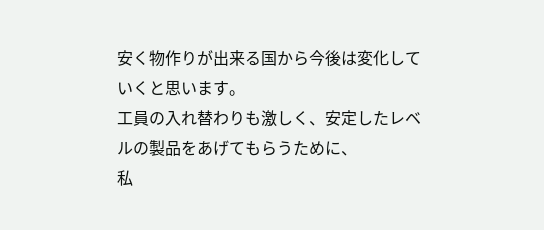安く物作りが出来る国から今後は変化していくと思います。
工員の入れ替わりも激しく、安定したレベルの製品をあげてもらうために、
私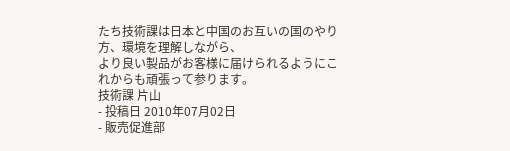たち技術課は日本と中国のお互いの国のやり方、環境を理解しながら、
より良い製品がお客様に届けられるようにこれからも頑張って参ります。
技術課 片山
- 投稿日 2010年07月02日
- 販売促進部